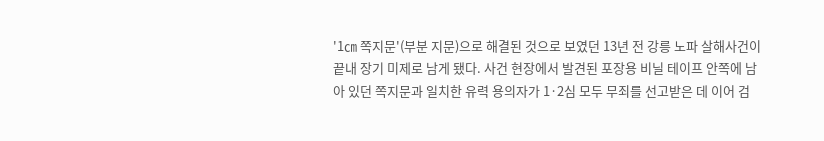'1㎝ 쪽지문'(부분 지문)으로 해결된 것으로 보였던 13년 전 강릉 노파 살해사건이 끝내 장기 미제로 남게 됐다. 사건 현장에서 발견된 포장용 비닐 테이프 안쪽에 남아 있던 쪽지문과 일치한 유력 용의자가 1·2심 모두 무죄를 선고받은 데 이어 검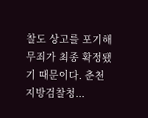찰도 상고를 포기해 무죄가 최종 확정됐기 때문이다. 춘천지방검찰청...